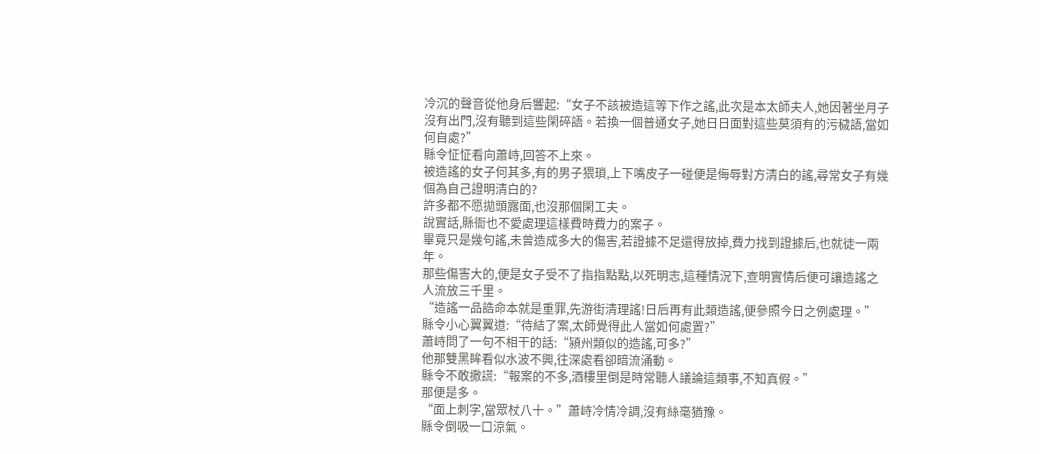冷沉的聲音從他身后響起:“女子不該被造這等下作之謠,此次是本太師夫人,她因著坐月子沒有出門,沒有聽到這些閑碎語。若換一個普通女子,她日日面對這些莫須有的污穢語,當如何自處?”
縣令怔怔看向蕭峙,回答不上來。
被造謠的女子何其多,有的男子猥瑣,上下嘴皮子一碰便是侮辱對方清白的謠,尋常女子有幾個為自己證明清白的?
許多都不愿拋頭露面,也沒那個閑工夫。
說實話,縣衙也不愛處理這樣費時費力的案子。
畢竟只是幾句謠,未曾造成多大的傷害,若證據不足還得放掉,費力找到證據后,也就徒一兩年。
那些傷害大的,便是女子受不了指指點點,以死明志,這種情況下,查明實情后便可讓造謠之人流放三千里。
“造謠一品誥命本就是重罪,先游街清理謠!日后再有此類造謠,便參照今日之例處理。”
縣令小心翼翼道:“待結了案,太師覺得此人當如何處置?”
蕭峙問了一句不相干的話:“潁州類似的造謠,可多?”
他那雙黑眸看似水波不興,往深處看卻暗流涌動。
縣令不敢撒謊:“報案的不多,酒樓里倒是時常聽人議論這類事,不知真假。”
那便是多。
“面上刺字,當眾杖八十。”蕭峙冷情冷調,沒有絲毫猶豫。
縣令倒吸一口涼氣。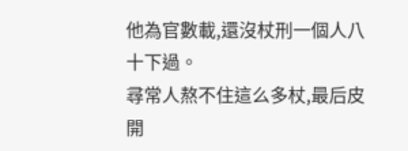他為官數載,還沒杖刑一個人八十下過。
尋常人熬不住這么多杖,最后皮開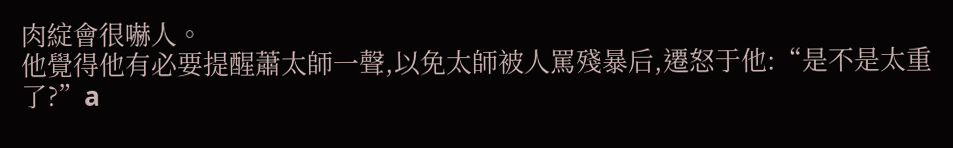肉綻會很嚇人。
他覺得他有必要提醒蕭太師一聲,以免太師被人罵殘暴后,遷怒于他:“是不是太重了?”a